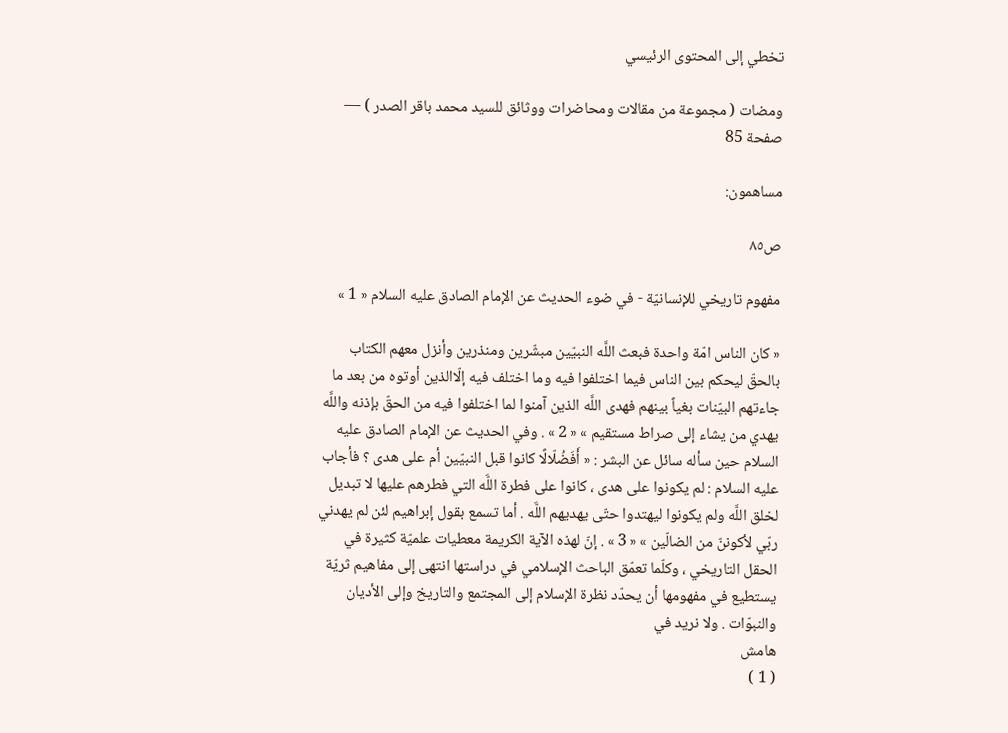تخطي إلى المحتوى الرئيسي

ومضات ( مجموعة من مقالات ومحاضرات ووثائق للسيد محمد باقر الصدر ) — صفحة 85

مساهمون:

ص٨٥

مفهوم تاريخي للإنسانيّة - في ضوء الحديث عن الإمام الصادق عليه السلام « 1 »

« كان الناس امّة واحدة فبعث اللَّه النبيّين مبشّرين ومنذرين وأنزل معهم الكتاب بالحقّ ليحكم بين الناس فيما اختلفوا فيه وما اختلف فيه إلّاالذين أوتوه من بعد ما جاءتهم البيّنات بغياً بينهم فهدى اللَّه الذين آمنوا لما اختلفوا فيه من الحقّ بإذنه واللَّه يهدي من يشاء إلى صراط مستقيم » « 2 » . وفي الحديث عن الإمام الصادق عليه السلام حين سأله سائل عن البشر : « أَفَضُلّالًا كانوا قبل النبيّين أم على هدى ؟ فأجاب عليه السلام : لم يكونوا على هدى ، كانوا على فطرة اللَّه التي فطرهم عليها لا تبديل لخلق اللَّه ولم يكونوا ليهتدوا حتّى يهديهم اللَّه . أما تسمع بقول إبراهيم لئن لم يهدني ربّي لأكوننّ من الضالّين » « 3 » . إنّ لهذه الآية الكريمة معطيات علميّة كثيرة في الحقل التاريخي ، وكلّما تعمّق الباحث الإسلامي في دراستها انتهى إلى مفاهيم ثريّة يستطيع في مفهومها أن يحدّد نظرة الإسلام إلى المجتمع والتاريخ وإلى الأديان والنبوّات . ولا نريد في
هامش
( 1 )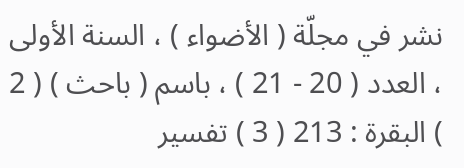نشر في مجلّة ( الأضواء ) ، السنة الأولى ، العدد ( 20 - 21 ) ، باسم ( باحث ) ( 2 ) البقرة : 213 ( 3 ) تفسير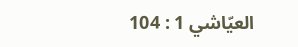العيّاشي 1 : 104